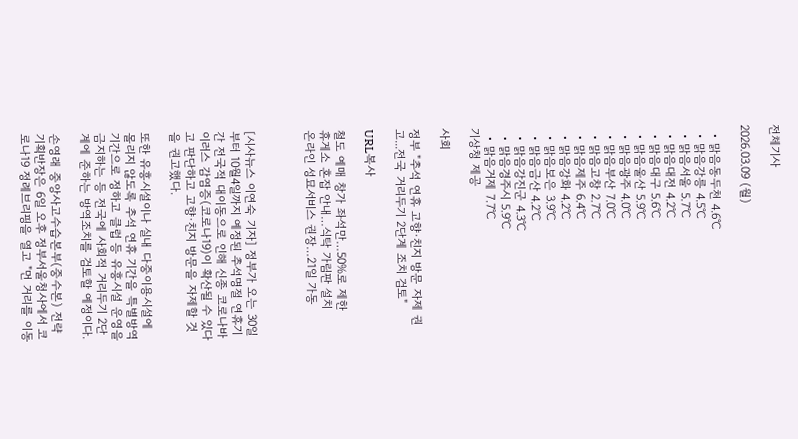전체기사

2026.03.09 (월)

  • 맑음동두천 4.6℃
  • 맑음강릉 4.5℃
  • 맑음서울 5.7℃
  • 맑음대전 4.2℃
  • 맑음대구 5.6℃
  • 맑음울산 5.9℃
  • 맑음광주 4.0℃
  • 맑음부산 7.0℃
  • 맑음고창 2.7℃
  • 맑음제주 6.4℃
  • 맑음강화 4.2℃
  • 맑음보은 3.9℃
  • 맑음금산 4.2℃
  • 맑음강진군 4.3℃
  • 맑음경주시 5.9℃
  • 맑음거제 7.7℃
기상청 제공

사회

정부 "추석 연휴 고향·친지 방문 자제 권고...전국 거리두기 2단계 조치 검토"

URL복사

철도 예매 창가 좌석만…50%로 제한
휴게소 혼잡 안내…식탁 가림판 설치
온라인 성묘서비스 권장…21일 가동



[시사뉴스 이연숙 기자] 정부가 오는 30일부터 10월4일까지 예정된 추석명절 연휴기간 전국적 대이동으로 인해 신종 코로나바이러스 감염증(코로나19)이 확산될 수 있다고 판단하고 고향·친지 방문을 자제할 것을 권고했다.

또한 유흥시설이나 실내 다중이용시설에 몰리지 않도록 추석 연휴 기간을 특별방역기간으로 정하고 클럽 등 유흥시설 운영을 금지하는 등 전국에 사회적 거리두기 2단계에 준하는 방역조치를 검토할 예정이다.

손영래 중앙사고수습본부(중수본) 전략기획반장은 6일 오후 정부서울청사에서 코로나19 정례브리핑을 열고 "먼 거리를 이동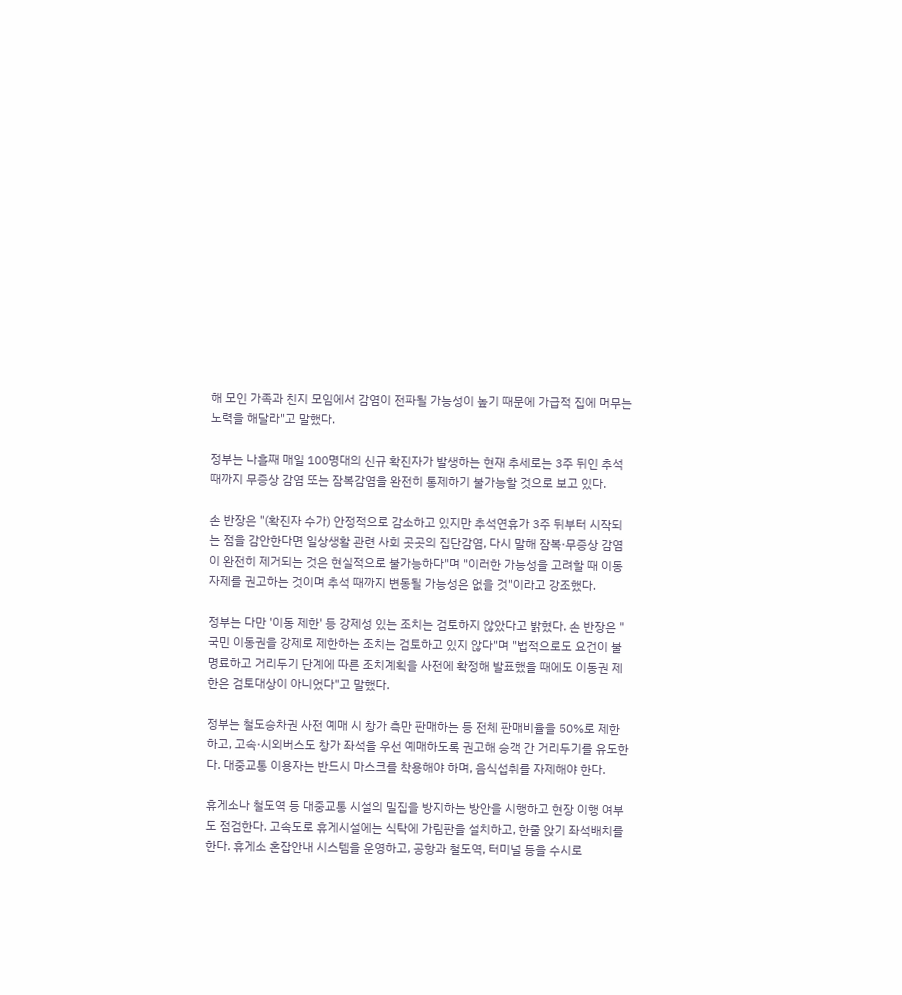해 모인 가족과 친지 모임에서 감염이 전파될 가능성이 높기 때문에 가급적 집에 머무는 노력을 해달라"고 말했다.

정부는 나흘째 매일 100명대의 신규 확진자가 발생하는 현재 추세로는 3주 뒤인 추석 때까지 무증상 감염 또는 잠복감염을 완전히 통제하기 불가능할 것으로 보고 있다.

손 반장은 "(확진자 수가) 안정적으로 감소하고 있지만 추석연휴가 3주 뒤부터 시작되는 점을 감안한다면 일상생활 관련 사회 곳곳의 집단감염, 다시 말해 잠복·무증상 감염이 완전히 제거되는 것은 현실적으로 불가능하다"며 "이러한 가능성을 고려할 때 이동 자제를 권고하는 것이며 추석 때까지 변동될 가능성은 없을 것"이라고 강조했다.

정부는 다만 '이동 제한' 등 강제성 있는 조치는 검토하지 않았다고 밝혔다. 손 반장은 "국민 이동권을 강제로 제한하는 조치는 검토하고 있지 않다"며 "법적으로도 요건이 불명료하고 거리두기 단계에 따른 조치계획을 사전에 확정해 발표했을 때에도 이동권 제한은 검토대상이 아니었다"고 말했다.

정부는 철도승차권 사전 예매 시 창가 측만 판매하는 등 전체 판매비율을 50%로 제한하고, 고속·시외버스도 창가 좌석을 우선 예매하도록 권고해 승객 간 거리두기를 유도한다. 대중교통 이용자는 반드시 마스크를 착용해야 하며, 음식섭취를 자제해야 한다.

휴게소나 철도역 등 대중교통 시설의 밀집을 방지하는 방안을 시행하고 현장 이행 여부도 점검한다. 고속도로 휴게시설에는 식탁에 가림판을 설치하고, 한줄 앉기 좌석배치를 한다. 휴게소 혼잡안내 시스템을 운영하고, 공항과 철도역, 터미널 등을 수시로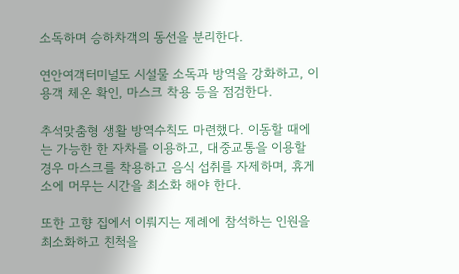소독하며 승하차객의 동선을 분리한다.

연안여객터미널도 시설물 소독과 방역을 강화하고, 이용객 체온 확인, 마스크 착용 등을 점검한다.

추석맞춤형 생활 방역수칙도 마련했다. 이동할 때에는 가능한 한 자차를 이용하고, 대중교통을 이용할 경우 마스크를 착용하고 음식 섭취를 자제하며, 휴게소에 머무는 시간을 최소화 해야 한다.

또한 고향 집에서 이뤄지는 제례에 참석하는 인원을 최소화하고 친척을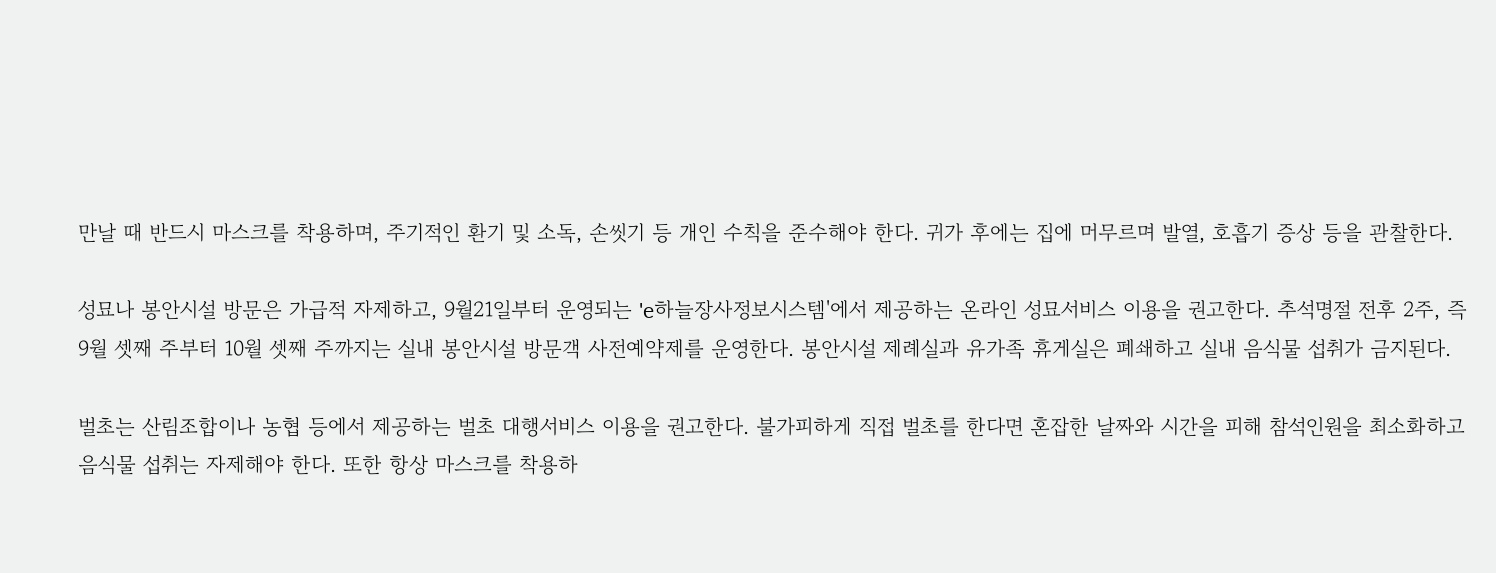만날 때 반드시 마스크를 착용하며, 주기적인 환기 및 소독, 손씻기 등 개인 수칙을 준수해야 한다. 귀가 후에는 집에 머무르며 발열, 호흡기 증상 등을 관찰한다.

성묘나 봉안시설 방문은 가급적 자제하고, 9월21일부터 운영되는 'e하늘장사정보시스템'에서 제공하는 온라인 성묘서비스 이용을 권고한다. 추석명절 전후 2주, 즉 9월 셋째 주부터 10월 셋째 주까지는 실내 봉안시설 방문객 사전예약제를 운영한다. 봉안시설 제례실과 유가족 휴게실은 폐쇄하고 실내 음식물 섭취가 금지된다.

벌초는 산림조합이나 농협 등에서 제공하는 벌초 대행서비스 이용을 권고한다. 불가피하게 직접 벌초를 한다면 혼잡한 날짜와 시간을 피해 참석인원을 최소화하고 음식물 섭취는 자제해야 한다. 또한 항상 마스크를 착용하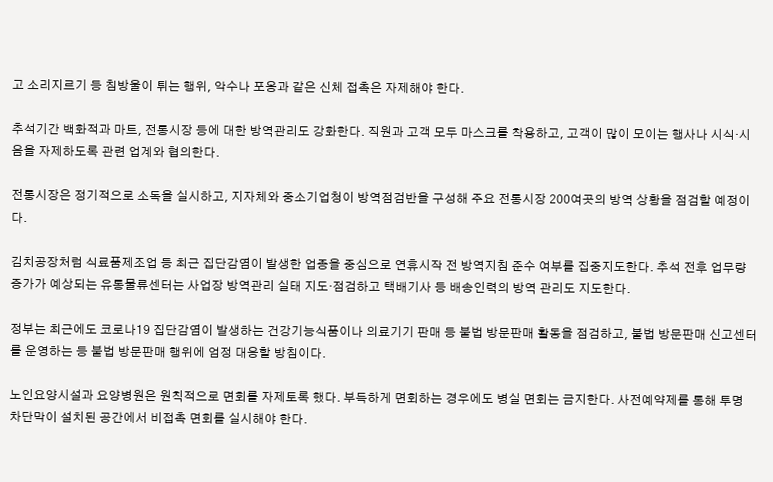고 소리지르기 등 침방울이 튀는 행위, 악수나 포옹과 같은 신체 접촉은 자제해야 한다.

추석기간 백화적과 마트, 전통시장 등에 대한 방역관리도 강화한다. 직원과 고객 모두 마스크를 착용하고, 고객이 많이 모이는 행사나 시식·시음을 자제하도록 관련 업계와 협의한다.

전통시장은 정기적으로 소독을 실시하고, 지자체와 중소기업청이 방역점검반을 구성해 주요 전통시장 200여곳의 방역 상황을 점검할 예정이다.

김치공장처럼 식료품제조업 등 최근 집단감염이 발생한 업종을 중심으로 연휴시작 전 방역지침 준수 여부를 집중지도한다. 추석 전후 업무량 증가가 예상되는 유통물류센터는 사업장 방역관리 실태 지도·점검하고 택배기사 등 배송인력의 방역 관리도 지도한다.

정부는 최근에도 코로나19 집단감염이 발생하는 건강기능식품이나 의료기기 판매 등 불법 방문판매 활동을 점검하고, 불법 방문판매 신고센터를 운영하는 등 불법 방문판매 행위에 엄정 대응할 방침이다.

노인요양시설과 요양병원은 원칙적으로 면회를 자제토록 했다. 부득하게 면회하는 경우에도 병실 면회는 금지한다. 사전예약제를 통해 투명 차단막이 설치된 공간에서 비접촉 면회를 실시해야 한다.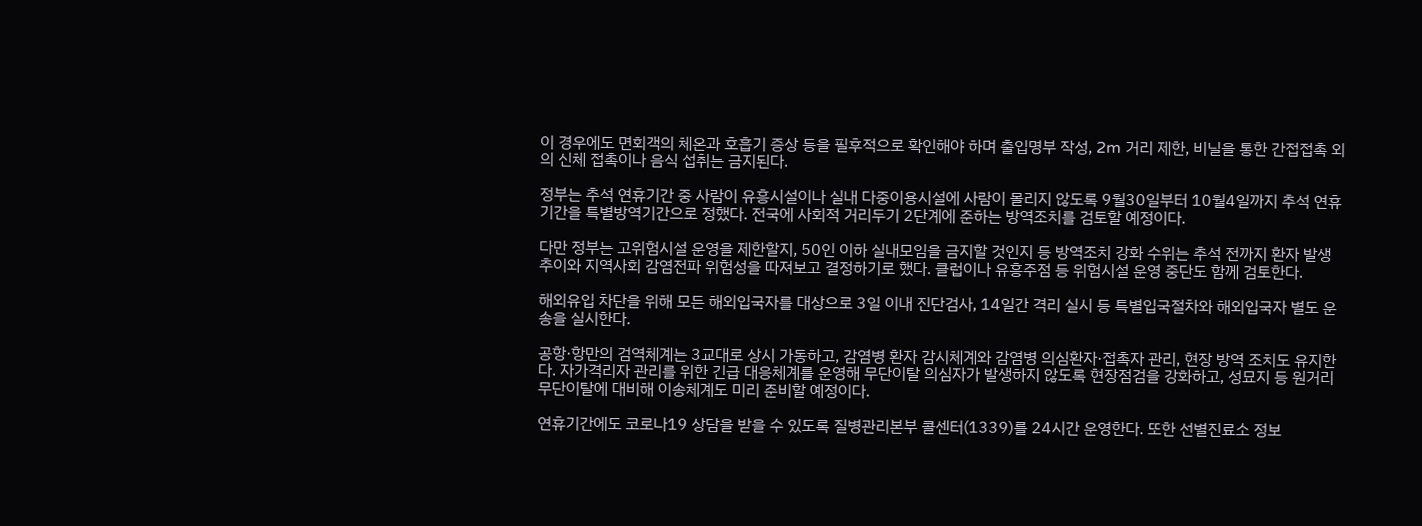이 경우에도 면회객의 체온과 호흡기 증상 등을 필후적으로 확인해야 하며 출입명부 작성, 2m 거리 제한, 비닐을 통한 간접접촉 외의 신체 접촉이나 음식 섭취는 금지된다.

정부는 추석 연휴기간 중 사람이 유흥시설이나 실내 다중이용시설에 사람이 몰리지 않도록 9월30일부터 10월4일까지 추석 연휴 기간을 특별방역기간으로 정했다. 전국에 사회적 거리두기 2단계에 준하는 방역조치를 검토할 예정이다.

다만 정부는 고위험시설 운영을 제한할지, 50인 이하 실내모임을 금지할 것인지 등 방역조치 강화 수위는 추석 전까지 환자 발생 추이와 지역사회 감염전파 위험성을 따져보고 결정하기로 했다. 클럽이나 유흥주점 등 위험시설 운영 중단도 함께 검토한다.

해외유입 차단을 위해 모든 해외입국자를 대상으로 3일 이내 진단검사, 14일간 격리 실시 등 특별입국절차와 해외입국자 별도 운송을 실시한다.

공항·항만의 검역체계는 3교대로 상시 가동하고, 감염병 환자 감시체계와 감염병 의심환자·접촉자 관리, 현장 방역 조치도 유지한다. 자가격리자 관리를 위한 긴급 대응체계를 운영해 무단이탈 의심자가 발생하지 않도록 현장점검을 강화하고, 성묘지 등 원거리 무단이탈에 대비해 이송체계도 미리 준비할 예정이다.

연휴기간에도 코로나19 상담을 받을 수 있도록 질병관리본부 콜센터(1339)를 24시간 운영한다. 또한 선별진료소 정보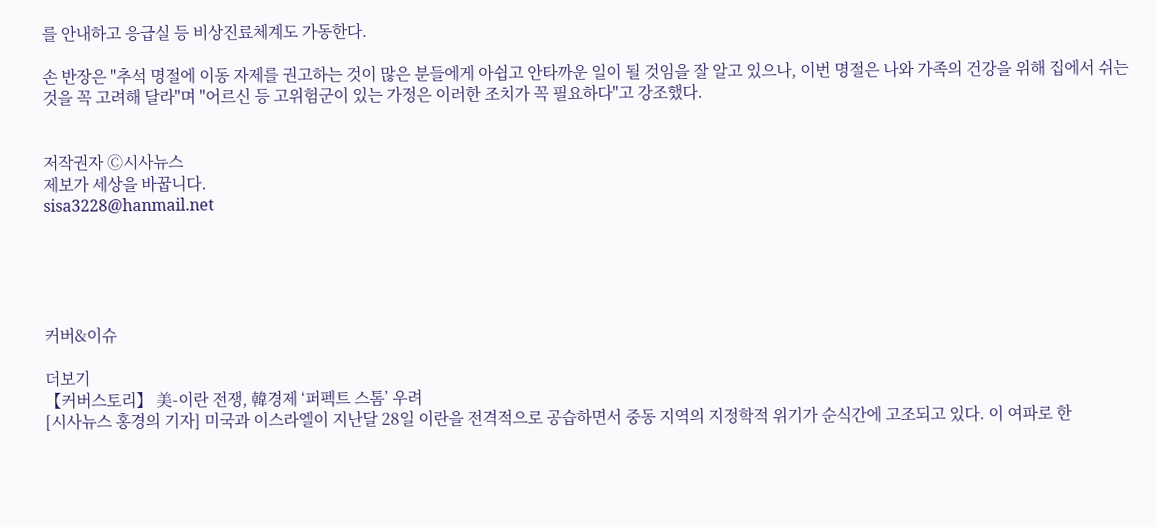를 안내하고 응급실 등 비상진료체계도 가동한다.

손 반장은 "추석 명절에 이동 자제를 권고하는 것이 많은 분들에게 아쉽고 안타까운 일이 될 것임을 잘 알고 있으나, 이번 명절은 나와 가족의 건강을 위해 집에서 쉬는 것을 꼭 고려해 달라"며 "어르신 등 고위험군이 있는 가정은 이러한 조치가 꼭 필요하다"고 강조했다.


저작권자 Ⓒ시사뉴스
제보가 세상을 바꿉니다.
sisa3228@hanmail.net





커버&이슈

더보기
【커버스토리】 美-이란 전쟁, 韓경제 ‘퍼펙트 스톰’ 우려
[시사뉴스 홍경의 기자] 미국과 이스라엘이 지난달 28일 이란을 전격적으로 공습하면서 중동 지역의 지정학적 위기가 순식간에 고조되고 있다. 이 여파로 한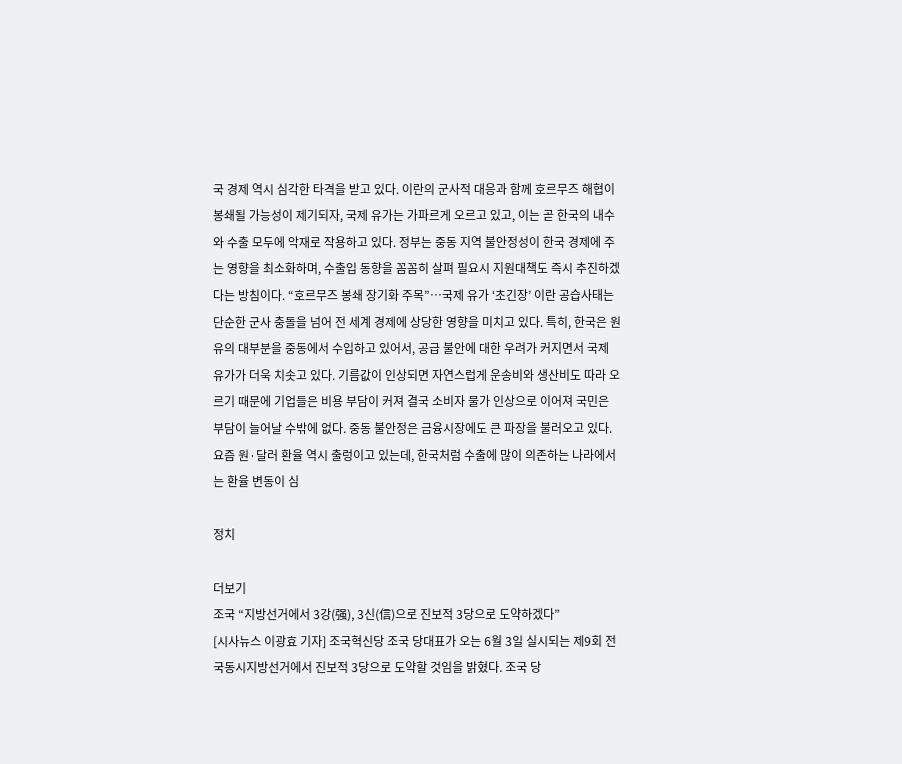국 경제 역시 심각한 타격을 받고 있다. 이란의 군사적 대응과 함께 호르무즈 해협이 봉쇄될 가능성이 제기되자, 국제 유가는 가파르게 오르고 있고, 이는 곧 한국의 내수와 수출 모두에 악재로 작용하고 있다. 정부는 중동 지역 불안정성이 한국 경제에 주는 영향을 최소화하며, 수출입 동향을 꼼꼼히 살펴 필요시 지원대책도 즉시 추진하겠다는 방침이다. “호르무즈 봉쇄 장기화 주목”…국제 유가 ‘초긴장’ 이란 공습사태는 단순한 군사 충돌을 넘어 전 세계 경제에 상당한 영향을 미치고 있다. 특히, 한국은 원유의 대부분을 중동에서 수입하고 있어서, 공급 불안에 대한 우려가 커지면서 국제 유가가 더욱 치솟고 있다. 기름값이 인상되면 자연스럽게 운송비와 생산비도 따라 오르기 때문에 기업들은 비용 부담이 커져 결국 소비자 물가 인상으로 이어져 국민은 부담이 늘어날 수밖에 없다. 중동 불안정은 금융시장에도 큰 파장을 불러오고 있다. 요즘 원·달러 환율 역시 출렁이고 있는데, 한국처럼 수출에 많이 의존하는 나라에서는 환율 변동이 심

정치

더보기
조국 “지방선거에서 3강(强), 3신(信)으로 진보적 3당으로 도약하겠다”
[시사뉴스 이광효 기자] 조국혁신당 조국 당대표가 오는 6월 3일 실시되는 제9회 전국동시지방선거에서 진보적 3당으로 도약할 것임을 밝혔다. 조국 당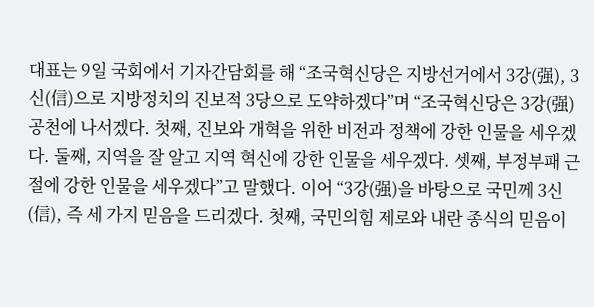대표는 9일 국회에서 기자간담회를 해 “조국혁신당은 지방선거에서 3강(强), 3신(信)으로 지방정치의 진보적 3당으로 도약하겠다”며 “조국혁신당은 3강(强) 공천에 나서겠다. 첫째, 진보와 개혁을 위한 비전과 정책에 강한 인물을 세우겠다. 둘째, 지역을 잘 알고 지역 혁신에 강한 인물을 세우겠다. 셋째, 부정부패 근절에 강한 인물을 세우겠다”고 말했다. 이어 “3강(强)을 바탕으로 국민께 3신(信), 즉 세 가지 믿음을 드리겠다. 첫째, 국민의힘 제로와 내란 종식의 믿음이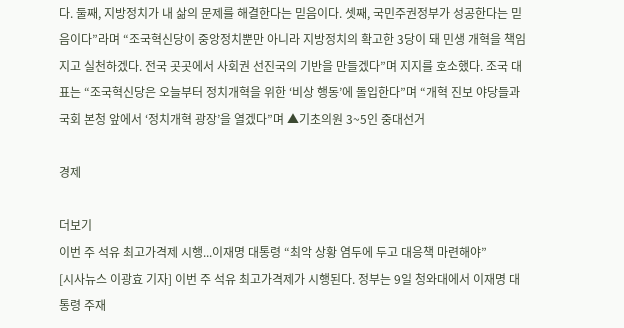다. 둘째, 지방정치가 내 삶의 문제를 해결한다는 믿음이다. 셋째, 국민주권정부가 성공한다는 믿음이다”라며 “조국혁신당이 중앙정치뿐만 아니라 지방정치의 확고한 3당이 돼 민생 개혁을 책임지고 실천하겠다. 전국 곳곳에서 사회권 선진국의 기반을 만들겠다”며 지지를 호소했다. 조국 대표는 “조국혁신당은 오늘부터 정치개혁을 위한 ‘비상 행동’에 돌입한다”며 “개혁 진보 야당들과 국회 본청 앞에서 ‘정치개혁 광장’을 열겠다”며 ▲기초의원 3~5인 중대선거

경제

더보기
이번 주 석유 최고가격제 시행...이재명 대통령 “최악 상황 염두에 두고 대응책 마련해야”
[시사뉴스 이광효 기자] 이번 주 석유 최고가격제가 시행된다. 정부는 9일 청와대에서 이재명 대통령 주재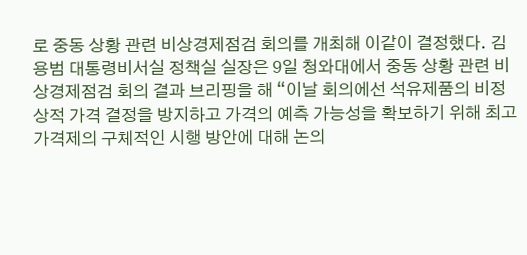로 중동 상황 관련 비상경제점검 회의를 개최해 이같이 결정했다. 김용범 대통령비서실 정책실 실장은 9일 청와대에서 중동 상황 관련 비상경제점검 회의 결과 브리핑을 해 “이날 회의에선 석유제품의 비정상적 가격 결정을 방지하고 가격의 예측 가능성을 확보하기 위해 최고가격제의 구체적인 시행 방안에 대해 논의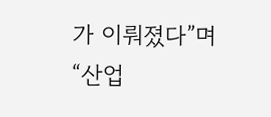가 이뤄졌다”며 “산업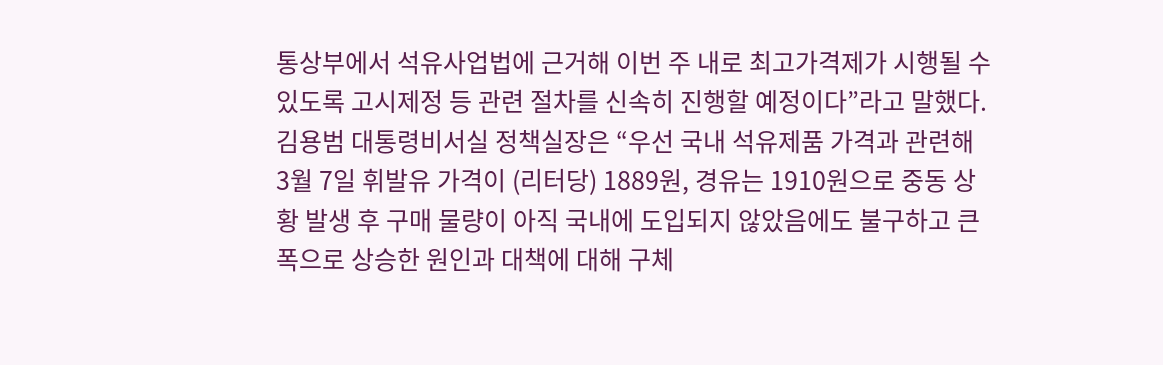통상부에서 석유사업법에 근거해 이번 주 내로 최고가격제가 시행될 수 있도록 고시제정 등 관련 절차를 신속히 진행할 예정이다”라고 말했다. 김용범 대통령비서실 정책실장은 “우선 국내 석유제품 가격과 관련해 3월 7일 휘발유 가격이 (리터당) 1889원, 경유는 1910원으로 중동 상황 발생 후 구매 물량이 아직 국내에 도입되지 않았음에도 불구하고 큰 폭으로 상승한 원인과 대책에 대해 구체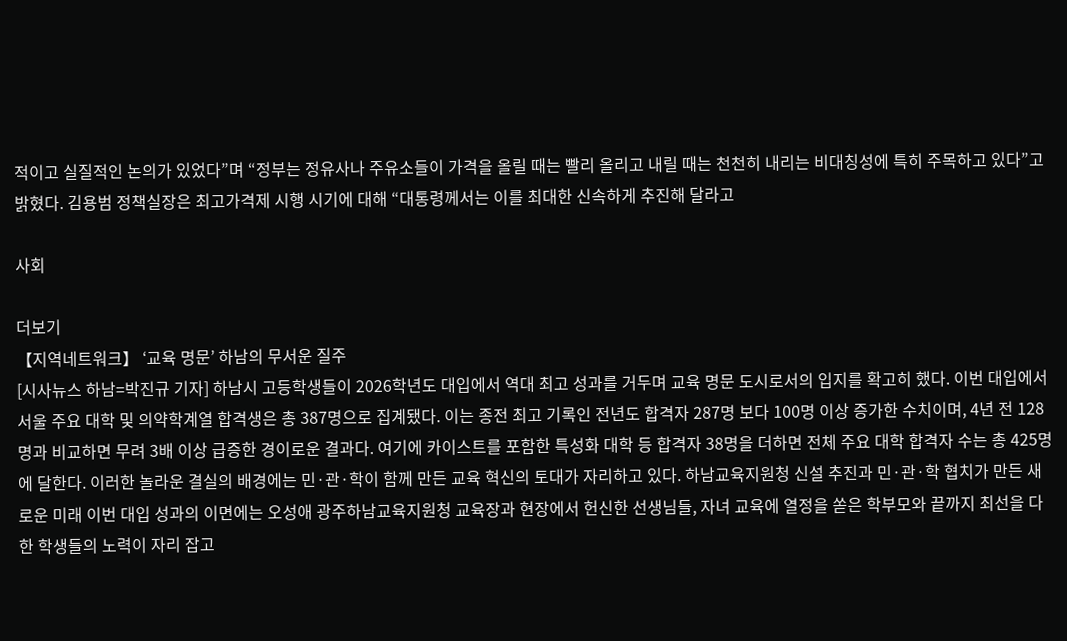적이고 실질적인 논의가 있었다”며 “정부는 정유사나 주유소들이 가격을 올릴 때는 빨리 올리고 내릴 때는 천천히 내리는 비대칭성에 특히 주목하고 있다”고 밝혔다. 김용범 정책실장은 최고가격제 시행 시기에 대해 “대통령께서는 이를 최대한 신속하게 추진해 달라고

사회

더보기
【지역네트워크】 ‘교육 명문’ 하남의 무서운 질주
[시사뉴스 하남=박진규 기자] 하남시 고등학생들이 2026학년도 대입에서 역대 최고 성과를 거두며 교육 명문 도시로서의 입지를 확고히 했다. 이번 대입에서 서울 주요 대학 및 의약학계열 합격생은 총 387명으로 집계됐다. 이는 종전 최고 기록인 전년도 합격자 287명 보다 100명 이상 증가한 수치이며, 4년 전 128명과 비교하면 무려 3배 이상 급증한 경이로운 결과다. 여기에 카이스트를 포함한 특성화 대학 등 합격자 38명을 더하면 전체 주요 대학 합격자 수는 총 425명에 달한다. 이러한 놀라운 결실의 배경에는 민·관·학이 함께 만든 교육 혁신의 토대가 자리하고 있다. 하남교육지원청 신설 추진과 민·관·학 협치가 만든 새로운 미래 이번 대입 성과의 이면에는 오성애 광주하남교육지원청 교육장과 현장에서 헌신한 선생님들, 자녀 교육에 열정을 쏟은 학부모와 끝까지 최선을 다한 학생들의 노력이 자리 잡고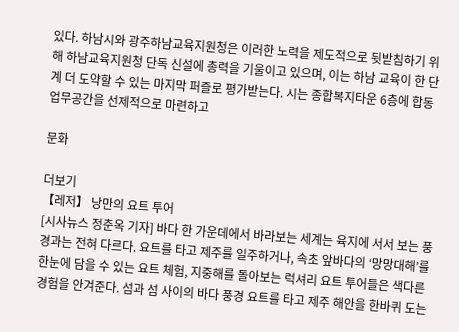있다. 하남시와 광주하남교육지원청은 이러한 노력을 제도적으로 뒷받침하기 위해 하남교육지원청 단독 신설에 총력을 기울이고 있으며, 이는 하남 교육이 한 단계 더 도약할 수 있는 마지막 퍼즐로 평가받는다. 시는 종합복지타운 6층에 합동 업무공간을 선제적으로 마련하고

문화

더보기
【레저】 낭만의 요트 투어
[시사뉴스 정춘옥 기자] 바다 한 가운데에서 바라보는 세계는 육지에 서서 보는 풍경과는 전혀 다르다. 요트를 타고 제주를 일주하거나, 속초 앞바다의 ‘망망대해’를 한눈에 담을 수 있는 요트 체험, 지중해를 돌아보는 럭셔리 요트 투어들은 색다른 경험을 안겨준다. 섬과 섬 사이의 바다 풍경 요트를 타고 제주 해안을 한바퀴 도는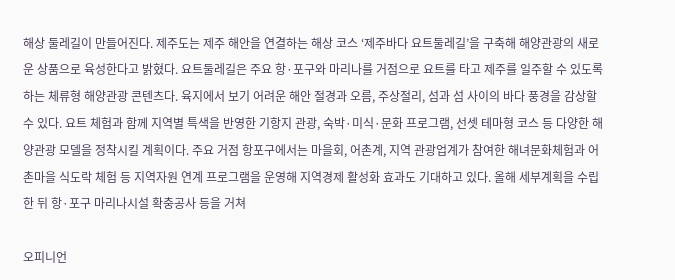해상 둘레길이 만들어진다. 제주도는 제주 해안을 연결하는 해상 코스 ‘제주바다 요트둘레길’을 구축해 해양관광의 새로운 상품으로 육성한다고 밝혔다. 요트둘레길은 주요 항·포구와 마리나를 거점으로 요트를 타고 제주를 일주할 수 있도록 하는 체류형 해양관광 콘텐츠다. 육지에서 보기 어려운 해안 절경과 오름, 주상절리, 섬과 섬 사이의 바다 풍경을 감상할 수 있다. 요트 체험과 함께 지역별 특색을 반영한 기항지 관광, 숙박·미식·문화 프로그램, 선셋 테마형 코스 등 다양한 해양관광 모델을 정착시킬 계획이다. 주요 거점 항포구에서는 마을회, 어촌계, 지역 관광업계가 참여한 해녀문화체험과 어촌마을 식도락 체험 등 지역자원 연계 프로그램을 운영해 지역경제 활성화 효과도 기대하고 있다. 올해 세부계획을 수립한 뒤 항·포구 마리나시설 확충공사 등을 거쳐

오피니언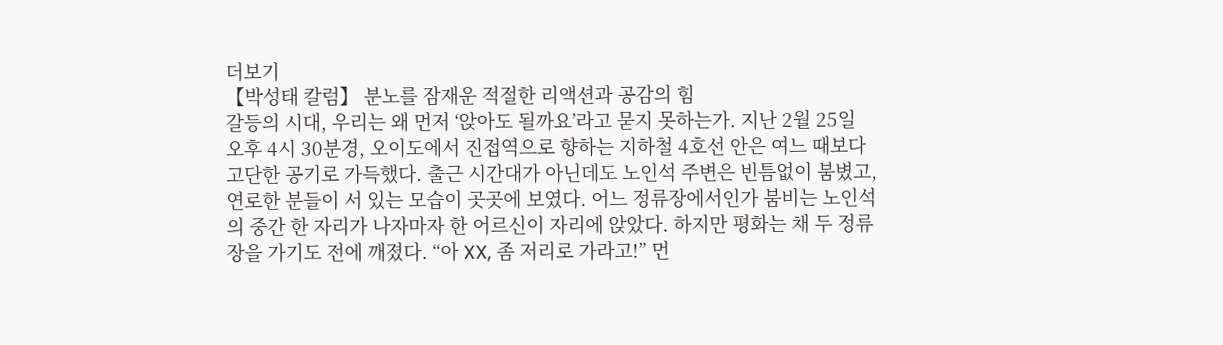더보기
【박성태 칼럼】 분노를 잠재운 적절한 리액션과 공감의 힘
갈등의 시대, 우리는 왜 먼저 ‘앉아도 될까요’라고 묻지 못하는가. 지난 2월 25일 오후 4시 30분경, 오이도에서 진접역으로 향하는 지하철 4호선 안은 여느 때보다 고단한 공기로 가득했다. 출근 시간대가 아닌데도 노인석 주변은 빈틈없이 붐볐고, 연로한 분들이 서 있는 모습이 곳곳에 보였다. 어느 정류장에서인가 붐비는 노인석의 중간 한 자리가 나자마자 한 어르신이 자리에 앉았다. 하지만 평화는 채 두 정류장을 가기도 전에 깨졌다. “아 XX, 좀 저리로 가라고!” 먼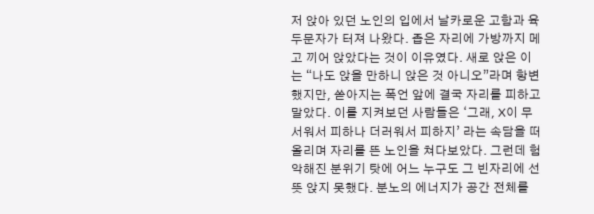저 앉아 있던 노인의 입에서 날카로운 고함과 육두문자가 터져 나왔다. 좁은 자리에 가방까지 메고 끼어 앉았다는 것이 이유였다. 새로 앉은 이는 “나도 앉을 만하니 앉은 것 아니오”라며 항변했지만, 쏟아지는 폭언 앞에 결국 자리를 피하고 말았다. 이를 지켜보던 사람들은 ‘그래, X이 무서워서 피하나 더러워서 피하지’ 라는 속담을 떠올리며 자리를 뜬 노인을 쳐다보았다. 그런데 험악해진 분위기 탓에 어느 누구도 그 빈자리에 선뜻 앉지 못했다. 분노의 에너지가 공간 전체를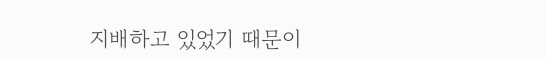지배하고 있었기 때문이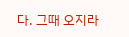다. 그때 오지라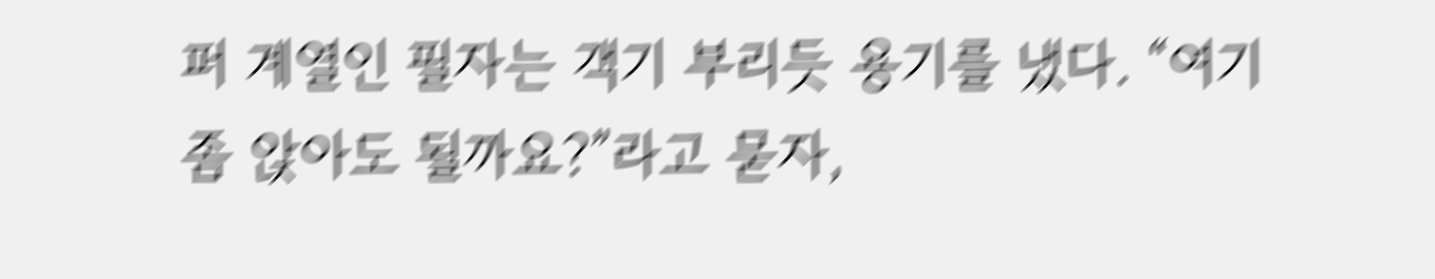퍼 계열인 필자는 객기 부리듯 용기를 냈다. “여기 좀 앉아도 될까요?”라고 묻자,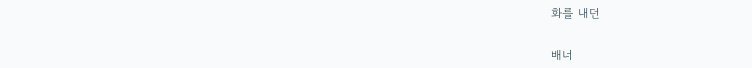화를 내던


배너